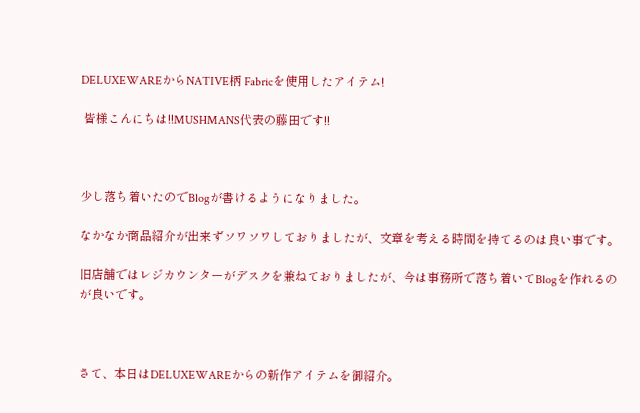DELUXEWAREからNATIVE柄 Fabricを使用したアイテム!

 皆様こんにちは!!MUSHMANS代表の藤田です!!



少し落ち着いたのでBlogが書けるようになりました。

なかなか商品紹介が出来ずソワソワしておりましたが、文章を考える時間を持てるのは良い事です。

旧店舗ではレジカウンターがデスクを兼ねておりましたが、今は事務所で落ち着いてBlogを作れるのが良いです。



さて、本日はDELUXEWAREからの新作アイテムを御紹介。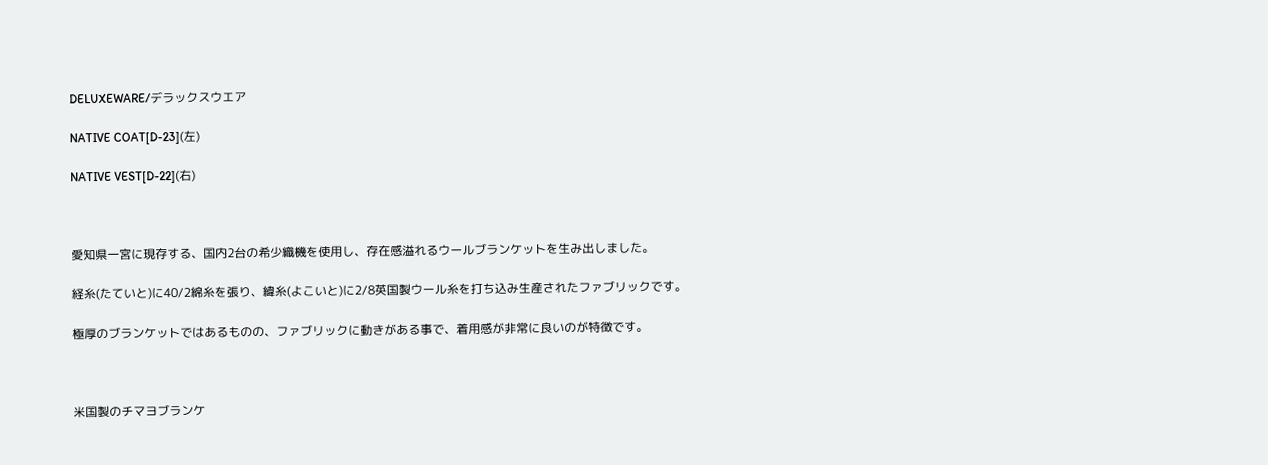DELUXEWARE/デラックスウエア

NATIVE COAT[D-23](左)

NATIVE VEST[D-22](右)



愛知県一宮に現存する、国内2台の希少織機を使用し、存在感溢れるウールブランケットを生み出しました。

経糸(たていと)に40/2綿糸を張り、緯糸(よこいと)に2/8英国製ウール糸を打ち込み生産されたファブリックです。

極厚のブランケットではあるものの、ファブリックに動きがある事で、着用感が非常に良いのが特徴です。



米国製のチマヨブランケ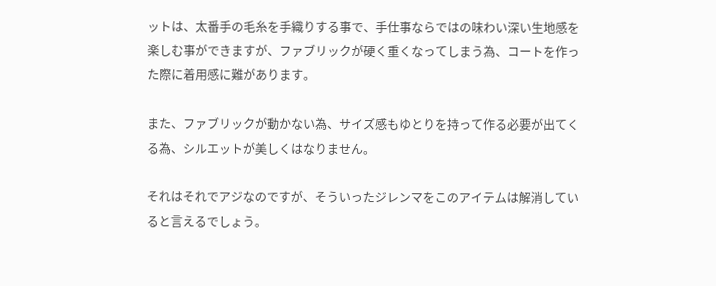ットは、太番手の毛糸を手織りする事で、手仕事ならではの味わい深い生地感を楽しむ事ができますが、ファブリックが硬く重くなってしまう為、コートを作った際に着用感に難があります。

また、ファブリックが動かない為、サイズ感もゆとりを持って作る必要が出てくる為、シルエットが美しくはなりません。

それはそれでアジなのですが、そういったジレンマをこのアイテムは解消していると言えるでしょう。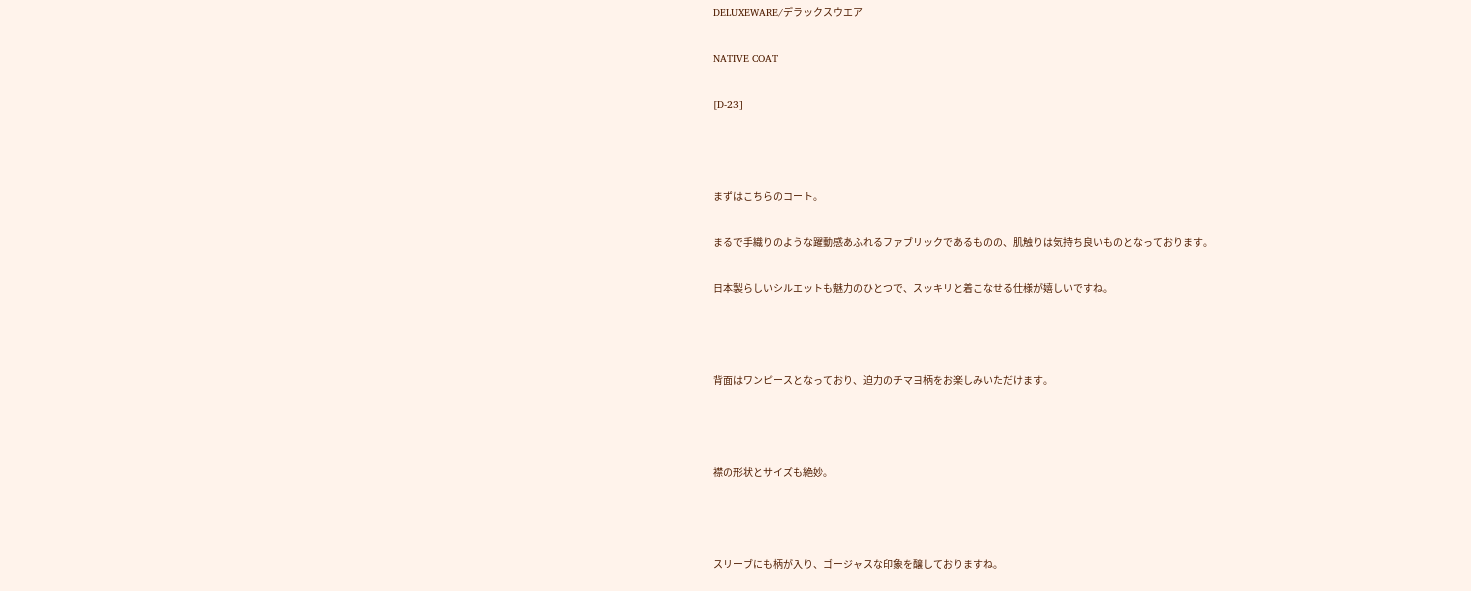DELUXEWARE/デラックスウエア

NATIVE COAT

[D-23]



まずはこちらのコート。

まるで手織りのような躍動感あふれるファブリックであるものの、肌触りは気持ち良いものとなっております。

日本製らしいシルエットも魅力のひとつで、スッキリと着こなせる仕様が嬉しいですね。



背面はワンピースとなっており、迫力のチマヨ柄をお楽しみいただけます。



襟の形状とサイズも絶妙。



スリーブにも柄が入り、ゴージャスな印象を醸しておりますね。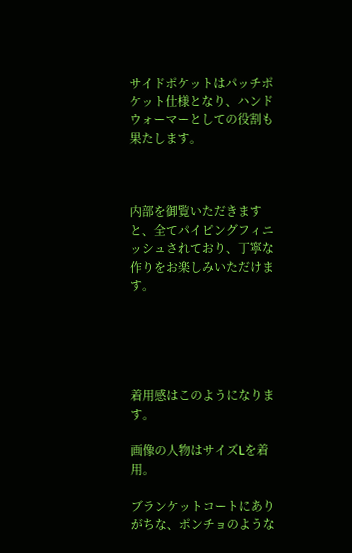サイドポケットはパッチポケット仕様となり、ハンドウォーマーとしての役割も果たします。



内部を御覧いただきますと、全てパイピングフィニッシュされており、丁寧な作りをお楽しみいただけます。





着用感はこのようになります。

画像の人物はサイズLを着用。

ブランケットコートにありがちな、ポンチョのような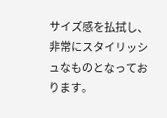サイズ感を払拭し、非常にスタイリッシュなものとなっております。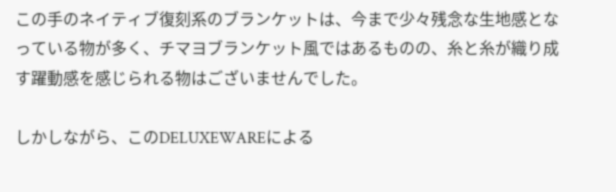この手のネイティブ復刻系のブランケットは、今まで少々残念な生地感となっている物が多く、チマヨブランケット風ではあるものの、糸と糸が織り成す躍動感を感じられる物はございませんでした。

しかしながら、このDELUXEWAREによる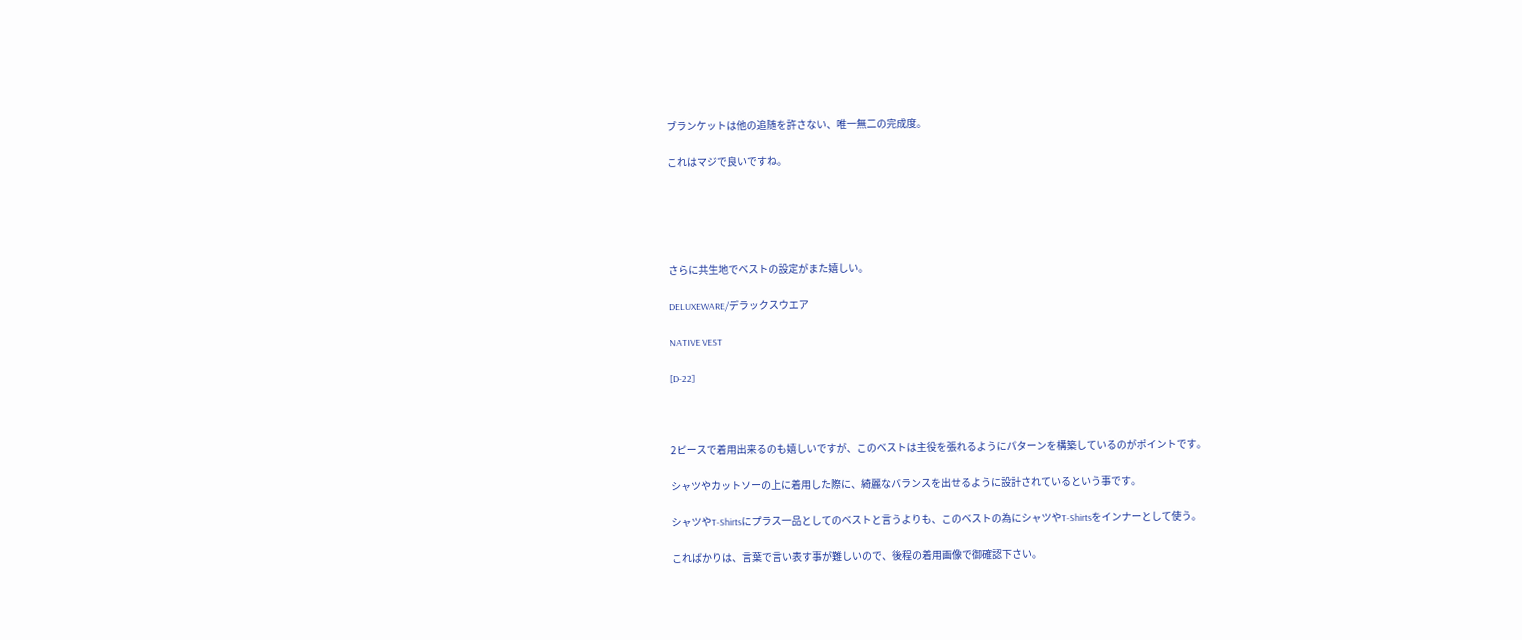ブランケットは他の追随を許さない、唯一無二の完成度。

これはマジで良いですね。





さらに共生地でベストの設定がまた嬉しい。

DELUXEWARE/デラックスウエア

NATIVE VEST

[D-22]



2ピースで着用出来るのも嬉しいですが、このベストは主役を張れるようにパターンを構築しているのがポイントです。

シャツやカットソーの上に着用した際に、綺麗なバランスを出せるように設計されているという事です。

シャツやT-Shirtsにプラス一品としてのベストと言うよりも、このベストの為にシャツやT-Shirtsをインナーとして使う。

こればかりは、言葉で言い表す事が難しいので、後程の着用画像で御確認下さい。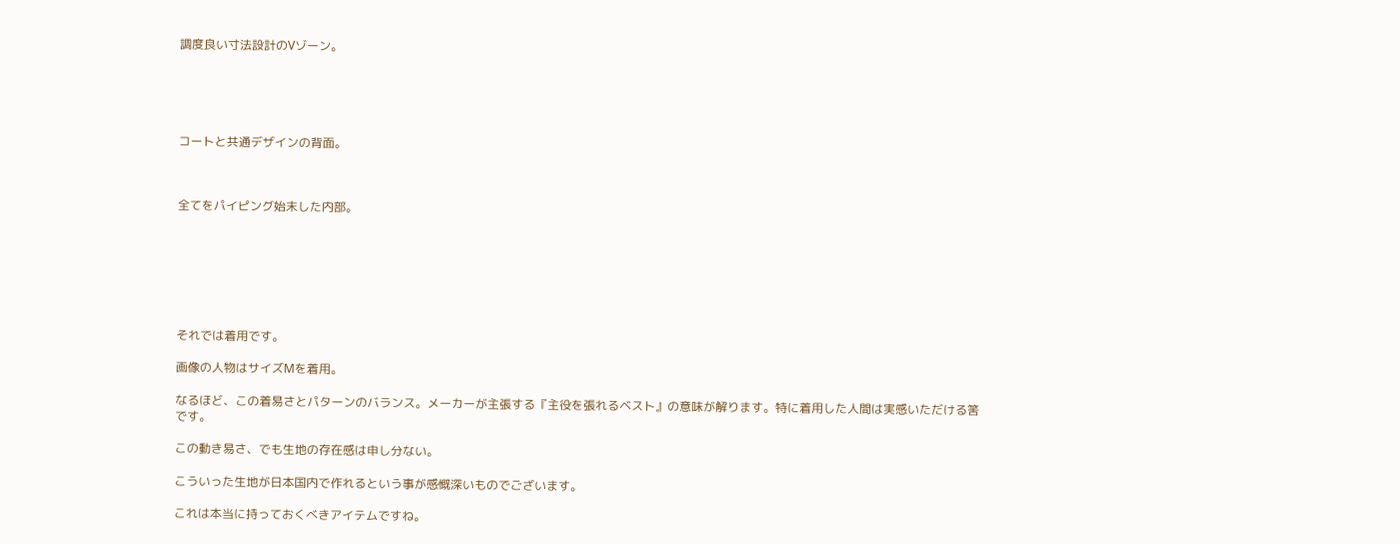調度良い寸法設計のVゾーン。





コートと共通デザインの背面。



全てをパイピング始末した内部。







それでは着用です。

画像の人物はサイズMを着用。

なるほど、この着易さとパターンのバランス。メーカーが主張する『主役を張れるベスト』の意味が解ります。特に着用した人間は実感いただける筈です。

この動き易さ、でも生地の存在感は申し分ない。

こういった生地が日本国内で作れるという事が感慨深いものでございます。

これは本当に持っておくべきアイテムですね。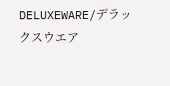DELUXEWARE/デラックスウエア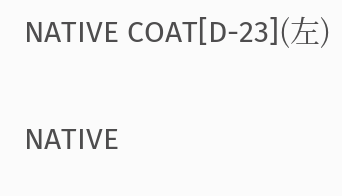NATIVE COAT[D-23](左)

NATIVE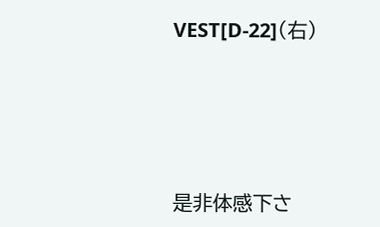VEST[D-22](右)





是非体感下さ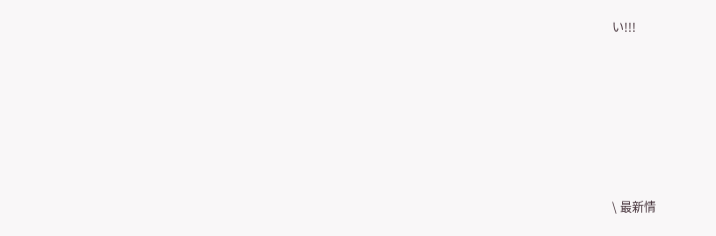い!!!











\ 最新情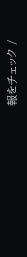報をチェック /